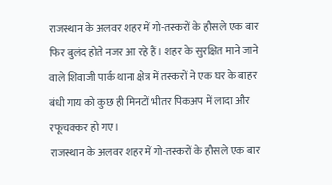राजस्थान के अलवर शहर में गो-तस्करों के हौसले एक बार फिर बुलंद होते नजर आ रहे हैं। शहर के सुरक्षित माने जाने वाले शिवाजी पार्क थाना क्षेत्र में तस्करों ने एक घर के बाहर बंधी गाय को कुछ ही मिनटों भीतर पिकअप में लादा और रफूचक्कर हो गए।
राजस्थान के अलवर शहर में गो-तस्करों के हौसले एक बार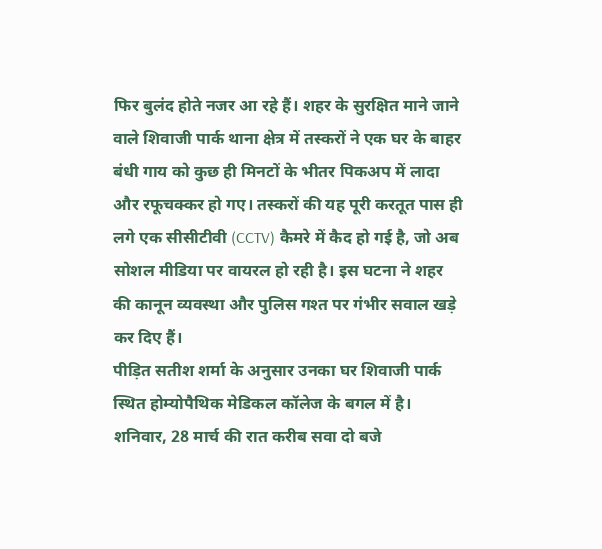फिर बुलंद होते नजर आ रहे हैं। शहर के सुरक्षित माने जाने वाले शिवाजी पार्क थाना क्षेत्र में तस्करों ने एक घर के बाहर बंधी गाय को कुछ ही मिनटों के भीतर पिकअप में लादा और रफूचक्कर हो गए। तस्करों की यह पूरी करतूत पास ही लगे एक सीसीटीवी (CCTV) कैमरे में कैद हो गई है, जो अब सोशल मीडिया पर वायरल हो रही है। इस घटना ने शहर की कानून व्यवस्था और पुलिस गश्त पर गंभीर सवाल खड़े कर दिए हैं।
पीड़ित सतीश शर्मा के अनुसार उनका घर शिवाजी पार्क स्थित होम्योपैथिक मेडिकल कॉलेज के बगल में है। शनिवार, 28 मार्च की रात करीब सवा दो बजे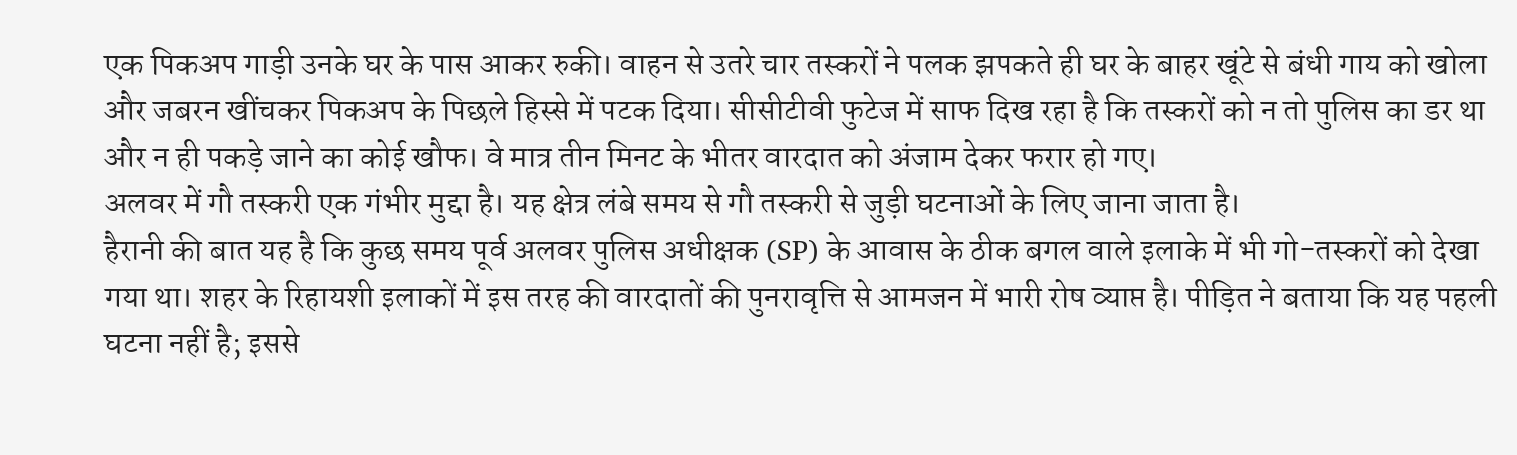एक पिकअप गाड़ी उनके घर के पास आकर रुकी। वाहन से उतरे चार तस्करों ने पलक झपकते ही घर के बाहर खूंटे से बंधी गाय को खोला और जबरन खींचकर पिकअप के पिछले हिस्से में पटक दिया। सीसीटीवी फुटेज में साफ दिख रहा है कि तस्करों को न तो पुलिस का डर था और न ही पकड़े जाने का कोई खौफ। वे मात्र तीन मिनट के भीतर वारदात को अंजाम देकर फरार हो गए।
अलवर में गौ तस्करी एक गंभीर मुद्दा है। यह क्षेत्र लंबे समय से गौ तस्करी से जुड़ी घटनाओं के लिए जाना जाता है।
हैरानी की बात यह है कि कुछ समय पूर्व अलवर पुलिस अधीक्षक (SP) के आवास के ठीक बगल वाले इलाके में भी गो-तस्करों को देखा गया था। शहर के रिहायशी इलाकों में इस तरह की वारदातों की पुनरावृत्ति से आमजन में भारी रोष व्याप्त है। पीड़ित ने बताया कि यह पहली घटना नहीं है; इससे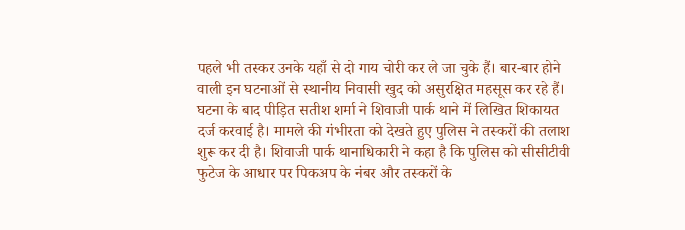पहले भी तस्कर उनके यहाँ से दो गाय चोरी कर ले जा चुके हैं। बार-बार होने वाली इन घटनाओं से स्थानीय निवासी खुद को असुरक्षित महसूस कर रहे हैं।
घटना के बाद पीड़ित सतीश शर्मा ने शिवाजी पार्क थाने में लिखित शिकायत दर्ज करवाई है। मामले की गंभीरता को देखते हुए पुलिस ने तस्करों की तलाश शुरू कर दी है। शिवाजी पार्क थानाधिकारी ने कहा है कि पुलिस को सीसीटीवी फुटेज के आधार पर पिकअप के नंबर और तस्करों के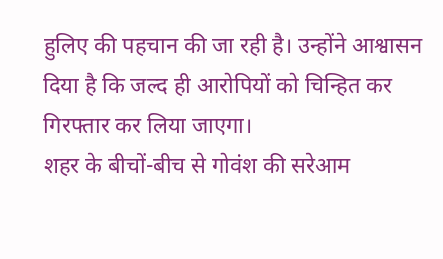हुलिए की पहचान की जा रही है। उन्होंने आश्वासन दिया है कि जल्द ही आरोपियों को चिन्हित कर गिरफ्तार कर लिया जाएगा।
शहर के बीचों-बीच से गोवंश की सरेआम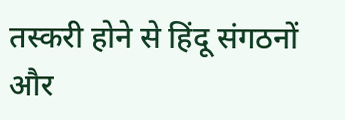तस्करी होने से हिंदू संगठनों और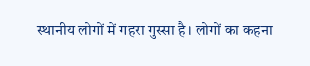स्थानीय लोगों में गहरा गुस्सा है। लोगों का कहना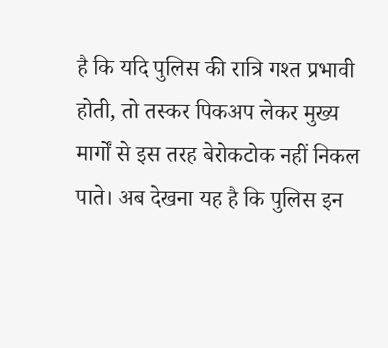है कि यदि पुलिस की रात्रि गश्त प्रभावी होती, तो तस्कर पिकअप लेकर मुख्य मार्गों से इस तरह बेरोकटोक नहीं निकल पाते। अब देखना यह है कि पुलिस इन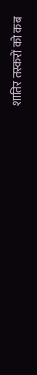शातिर तस्करों को कब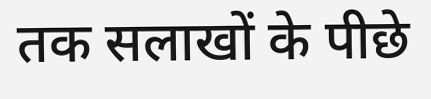तक सलाखों के पीछे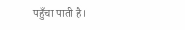पहुँचा पाती है।